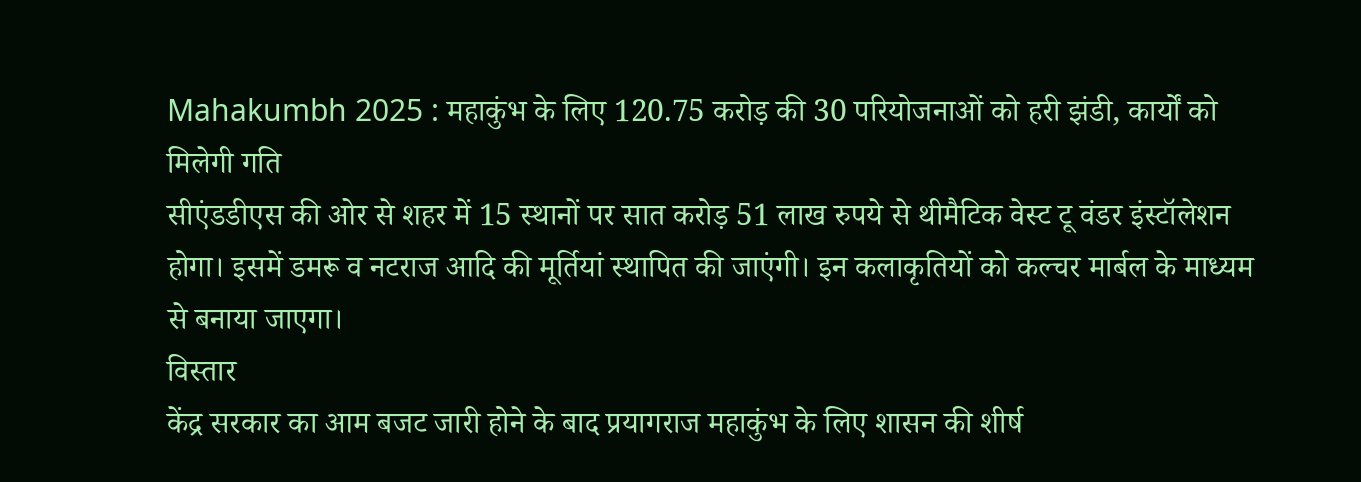Mahakumbh 2025 : महाकुंभ के लिए 120.75 करोड़ की 30 परियोजनाओं को हरी झंडी, कार्यों को मिलेगी गति
सीएंडडीएस की ओर से शहर में 15 स्थानों पर सात करोड़ 51 लाख रुपये से थीमैटिक वेस्ट टू वंडर इंस्टॉलेशन होगा। इसमें डमरू व नटराज आदि की मूर्तियां स्थापित की जाएंगी। इन कलाकृतियों को कल्चर मार्बल के माध्यम से बनाया जाएगा।
विस्तार
केंद्र सरकार का आम बजट जारी होने के बाद प्रयागराज महाकुंभ के लिए शासन की शीर्ष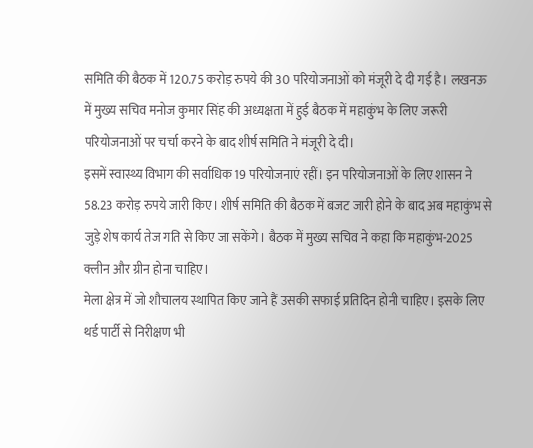समिति की बैठक में 120.75 करोड़ रुपये की 30 परियोजनाओं को मंजूरी दे दी गई है। लखनऊ में मुख्य सचिव मनोज कुमार सिंह की अध्यक्षता में हुई बैठक में महाकुंभ के लिए जरूरी परियोजनाओं पर चर्चा करने के बाद शीर्ष समिति ने मंजूरी दे दी।
इसमें स्वास्थ्य विभाग की सर्वाधिक 19 परियोजनाएं रहीं। इन परियोजनाओं के लिए शासन ने 58.23 करोड़ रुपये जारी किए। शीर्ष समिति की बैठक में बजट जारी होने के बाद अब महाकुंभ से जुड़े शेष कार्य तेज गति से किए जा सकेंगे। बैठक में मुख्य सचिव ने कहा कि महाकुंभ-2025 क्लीन और ग्रीन होना चाहिए।
मेला क्षेत्र में जो शौचालय स्थापित किए जाने हैं उसकी सफाई प्रतिदिन होनी चाहिए। इसके लिए थर्ड पार्टी से निरीक्षण भी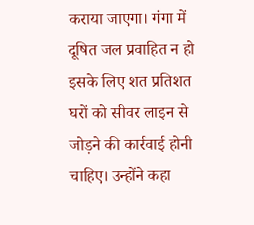कराया जाएगा। गंगा में दूषित जल प्रवाहित न हो इसके लिए शत प्रतिशत घरों को सीवर लाइन से जोड़ने की कार्रवाई होनी चाहिए। उन्होंने कहा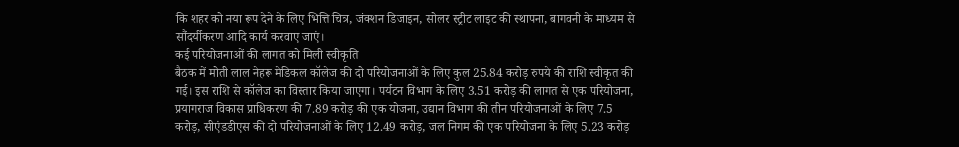कि शहर को नया रूप देने के लिए भित्ति चित्र, जंक्शन डिजाइन, सोलर स्ट्रीट लाइट की स्थापना, बागवनी के माध्यम से सौंदर्यीकरण आदि कार्य करवाए जाएं।
कई परियोजनाओं की लागत को मिली स्वीकृति
बैठक में मोती लाल नेहरू मेडिकल कॉलेज की दो परियोजनाओं के लिए कुल 25.84 करोड़ रुपये की राशि स्वीकृत की गई। इस राशि से कॉलेज का विस्तार किया जाएगा। पर्यटन विभाग के लिए 3.51 करोड़ की लागत से एक परियोजना, प्रयागराज विकास प्राधिकरण की 7.89 करोड़ की एक योजना, उद्यान विभाग की तीन परियोजनाओं के लिए 7.5 करोड़, सीएंडडीएस की दो परियोजनाओं के लिए 12.49 करोड़, जल निगम की एक परियोजना के लिए 5.23 करोड़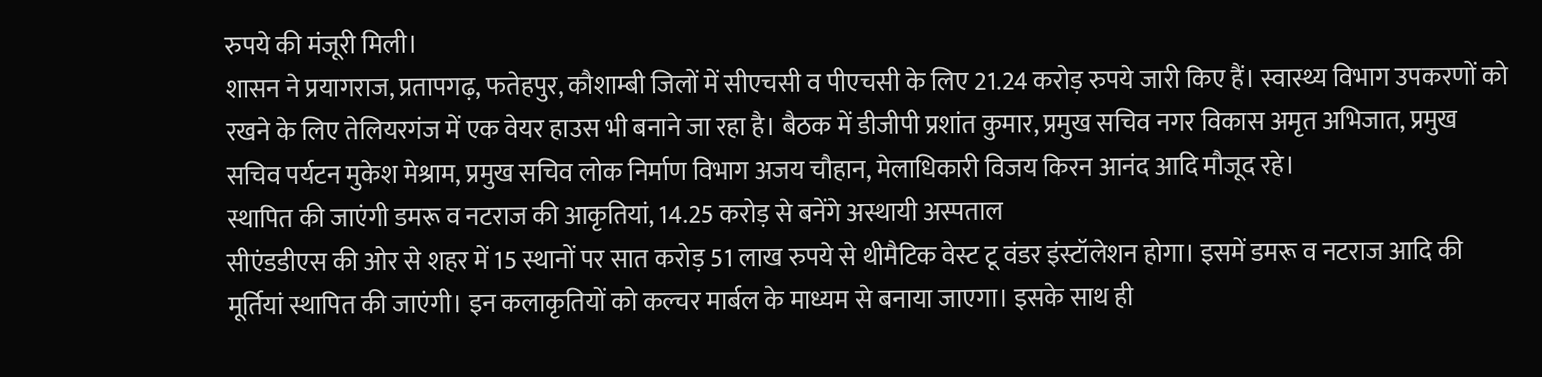रुपये की मंजूरी मिली।
शासन ने प्रयागराज, प्रतापगढ़, फतेहपुर, कौशाम्बी जिलों में सीएचसी व पीएचसी के लिए 21.24 करोड़ रुपये जारी किए हैं। स्वास्थ्य विभाग उपकरणों को रखने के लिए तेलियरगंज में एक वेयर हाउस भी बनाने जा रहा है। बैठक में डीजीपी प्रशांत कुमार, प्रमुख सचिव नगर विकास अमृत अभिजात, प्रमुख सचिव पर्यटन मुकेश मेश्राम, प्रमुख सचिव लोक निर्माण विभाग अजय चौहान, मेलाधिकारी विजय किरन आनंद आदि मौजूद रहे।
स्थापित की जाएंगी डमरू व नटराज की आकृतियां, 14.25 करोड़ से बनेंगे अस्थायी अस्पताल
सीएंडडीएस की ओर से शहर में 15 स्थानों पर सात करोड़ 51 लाख रुपये से थीमैटिक वेस्ट टू वंडर इंस्टॉलेशन होगा। इसमें डमरू व नटराज आदि की मूर्तियां स्थापित की जाएंगी। इन कलाकृतियों को कल्चर मार्बल के माध्यम से बनाया जाएगा। इसके साथ ही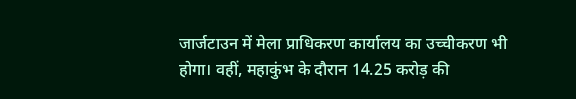जार्जटाउन में मेला प्राधिकरण कार्यालय का उच्चीकरण भी होगा। वहीं, महाकुंभ के दौरान 14.25 करोड़ की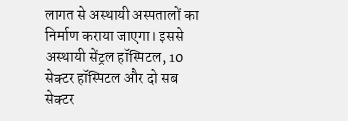लागत से अस्थायी अस्पतालों का निर्माण कराया जाएगा। इससे अस्थायी सेंट्रल हॉस्पिटल, 10 सेक्टर हॉस्पिटल और दो सब सेक्टर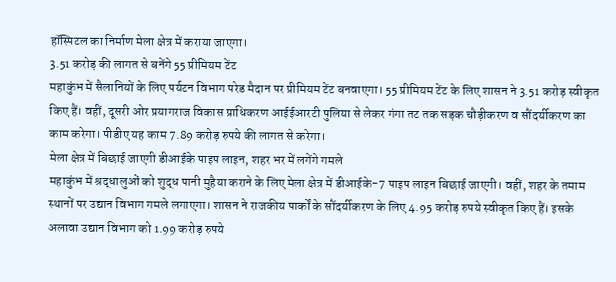हॉस्पिटल का निर्माण मेला क्षेत्र में कराया जाएगा।
3.51 करोड़ की लागत से बनेंगे 55 प्रीमियम टेंट
महाकुंभ में सैलानियों के लिए पर्यटन विभाग परेड मैदान पर प्रीमियम टेंट बनवाएगा। 55 प्रीमियम टेंट के लिए शासन ने 3.51 करोड़ स्वीकृत किए हैं। वहीं, दूसरी ओर प्रयागराज विकास प्राधिकरण आईईआरटी पुलिया से लेकर गंगा तट तक सड़क चौड़ीकरण व सौंदर्यीकरण का काम करेगा। पीडीए यह काम 7.89 करोड़ रुपये की लागत से करेगा।
मेला क्षेत्र में बिछाई जाएगी डीआईके पाइप लाइन, शहर भर में लगेंगे गमले
महाकुंभ में श्रद्धालुओं को शुद्ध पानी मुहैया कराने के लिए मेला क्षेत्र में डीआईके-7 पाइप लाइन बिछाई जाएगी। वहीं, शहर के तमाम स्थानों पर उद्यान विभाग गमले लगाएगा। शासन ने राजकीय पार्कों के सौंदर्यीकरण के लिए 4.95 करोड़ रुपये स्वीकृत किए हैं। इसके अलावा उद्यान विभाग को 1.99 करोड़ रुपये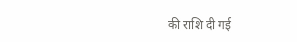की राशि दी गई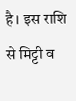है। इस राशि से मिट्टी व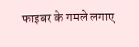फाइबर के गमले लगाए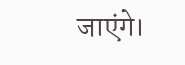जाएंगे।